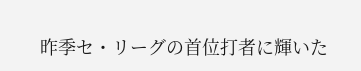昨季セ・リーグの首位打者に輝いた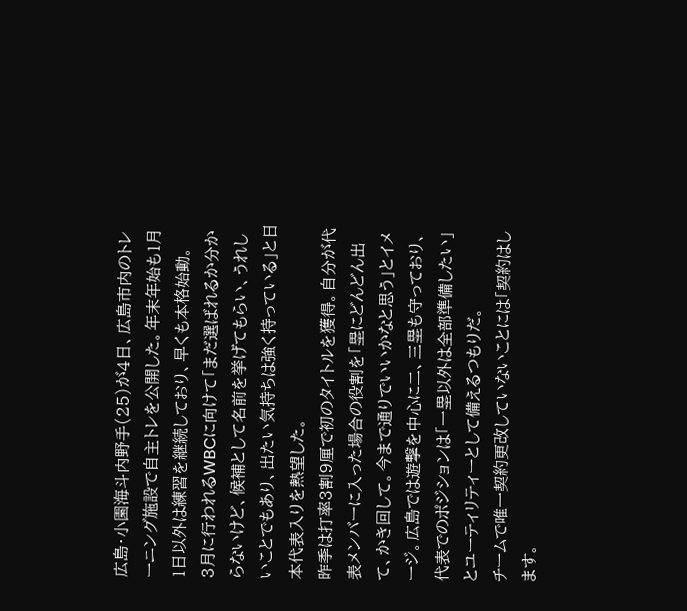広島・小園海斗内野手(25)が4日、広島市内のトレーニング施設で自主トレを公開した。年末年始も1月1日以外は練習を継続しており、早くも本格始動。
3月に行われるWBCに向けて「まだ選ばれるか分からないけど、候補として名前を挙げてもらい、うれしいことでもあり、出たい気持ちは強く持っている」と日本代表入りを熱望した。
昨季は打率3割9厘で初のタイトルを獲得。自分が代表メンバーに入った場合の役割を「塁にどんどん出て、かき回して。今まで通りでいいかなと思う」とイメージ。広島では遊撃を中心に二、三塁も守っており、代表でのポジションは「一塁以外は全部準備したい」とユーティリティーとして備えるつもりだ。
チームで唯一契約更改していないことには「契約はします。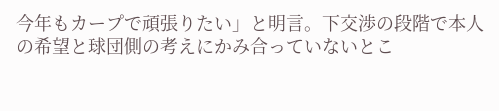今年もカープで頑張りたい」と明言。下交渉の段階で本人の希望と球団側の考えにかみ合っていないとこ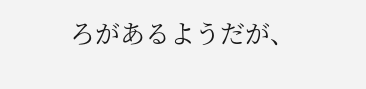ろがあるようだが、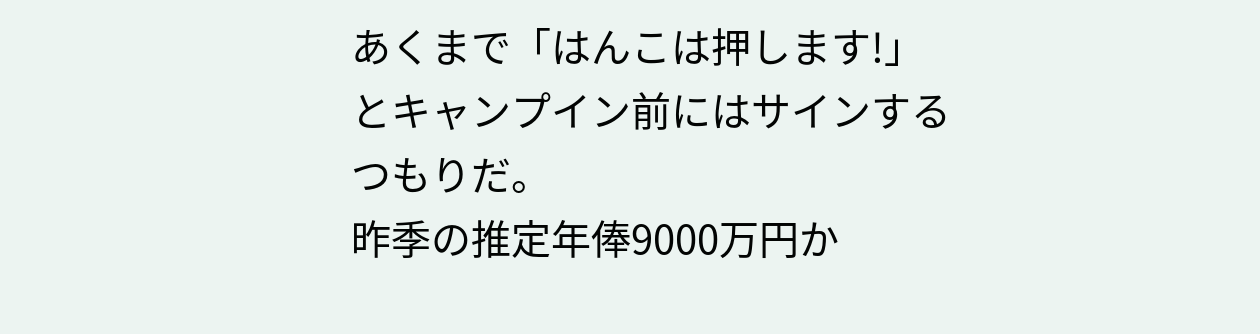あくまで「はんこは押します!」とキャンプイン前にはサインするつもりだ。
昨季の推定年俸9000万円か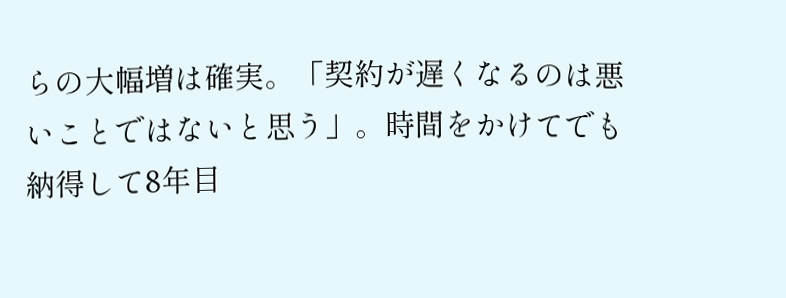らの大幅増は確実。「契約が遅くなるのは悪いことではないと思う」。時間をかけてでも納得して8年目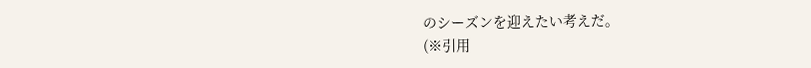のシーズンを迎えたい考えだ。
(※引用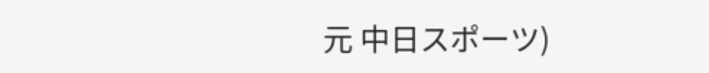元 中日スポーツ)